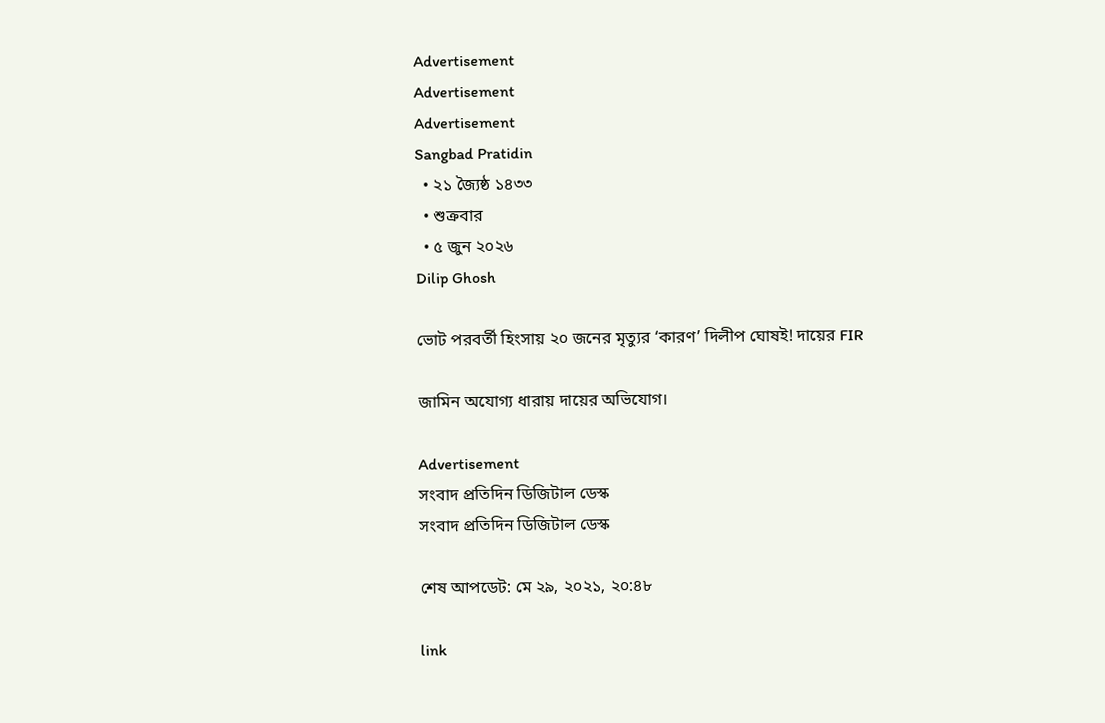Advertisement
Advertisement
Advertisement
Sangbad Pratidin
  • ২১ জ্যৈষ্ঠ ১৪৩৩
  • শুক্রবার
  • ৫ জুন ২০২৬
Dilip Ghosh

ভোট পরবর্তী হিংসায় ২০ জনের মৃত্যুর ‘কারণ’ দিলীপ ঘোষই! দায়ের FIR

জামিন অযোগ্য ধারায় দায়ের অভিযোগ।

Advertisement
সংবাদ প্রতিদিন ডিজিটাল ডেস্ক
সংবাদ প্রতিদিন ডিজিটাল ডেস্ক

শেষ আপডেট: মে ২৯, ২০২১, ২০:৪৮

link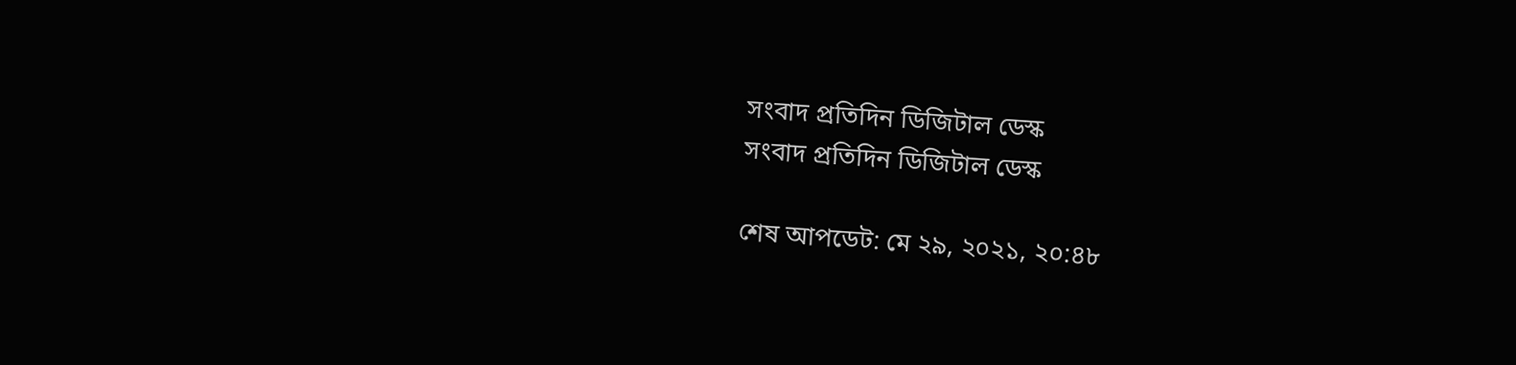সংবাদ প্রতিদিন ডিজিটাল ডেস্ক
সংবাদ প্রতিদিন ডিজিটাল ডেস্ক

শেষ আপডেট: মে ২৯, ২০২১, ২০:৪৮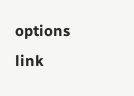options
link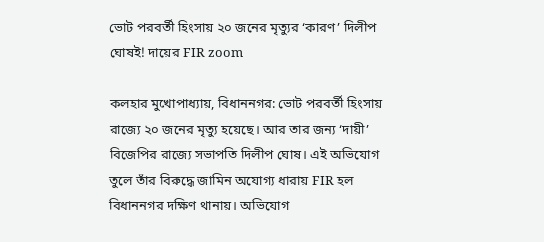ভোট পরবর্তী হিংসায় ২০ জনের মৃত্যুর ‘কারণ’ দিলীপ ঘোষই! দায়ের FIR zoom

কলহার মুখোপাধ্যায়, বিধাননগর: ভোট পরবর্তী হিংসায় রাজ্যে ২০ জনের মৃত্যু হয়েছে। আর তার জন্য ‘দায়ী’ বিজেপির রাজ্যে সভাপতি দিলীপ ঘোষ। এই অভিযোগ তুলে তাঁর বিরুদ্ধে জামিন অযোগ্য ধারায় FIR হল বিধাননগর দক্ষিণ থানায়। অভিযোগ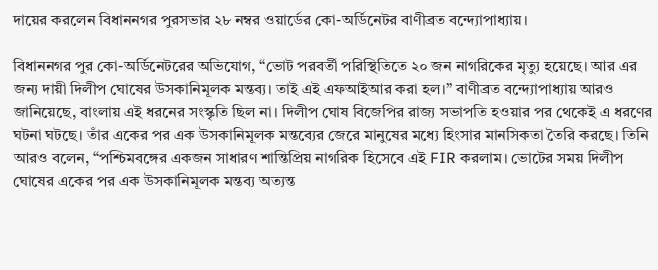দায়ের করলেন বিধাননগর পুরসভার ২৮ নম্বর ওয়ার্ডের কো-অর্ডিনেটর বাণীব্রত বন্দ্যোপাধ্যায়।

বিধাননগর পুর কো-অর্ডিনেটরের অভিযোগ, “ভোট পরবর্তী পরিস্থিতিতে ২০ জন নাগরিকের মৃত্যু হয়েছে। আর এর জন্য দায়ী দিলীপ ঘোষের উসকানিমূলক মন্তব্য। তাই এই এফআইআর করা হল।” বাণীব্রত বন্দ্যোপাধ্যায় আরও জানিয়েছে, বাংলায় এই ধরনের সংস্কৃতি ছিল না। দিলীপ ঘোষ বিজেপির রাজ্য সভাপতি হওয়ার পর থেকেই এ ধরণের ঘটনা ঘটছে। তাঁর একের পর এক উসকানিমূলক মন্তব্যের জেরে মানুষের মধ্যে হিংসার মানসিকতা তৈরি করছে। তিনি আরও বলেন, “পশ্চিমবঙ্গের একজন সাধারণ শান্তিপ্রিয় নাগরিক হিসেবে এই FIR করলাম। ভোটের সময় দিলীপ ঘোষের একের পর এক উসকানিমূলক মন্তব্য অত্যন্ত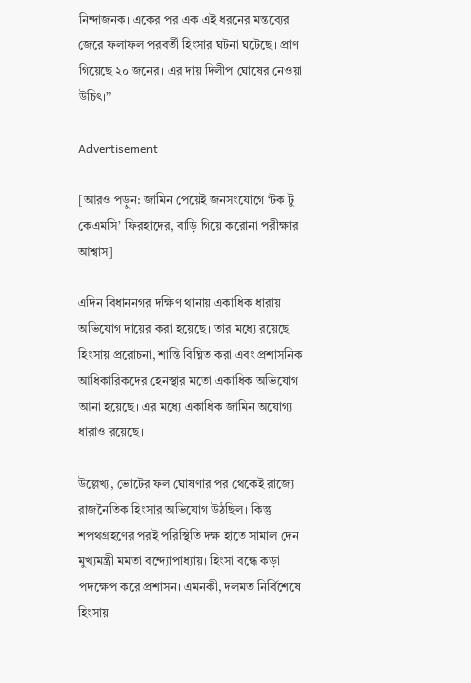নিন্দাজনক। একের পর এক এই ধরনের মন্তব্যের জেরে ফলাফল পরবর্তী হিংসার ঘটনা ঘটেছে। প্রাণ গিয়েছে ২০ জনের। এর দায় দিলীপ ঘোষের নেওয়া উচিৎ।”

Advertisement

[আরও পড়ুন: জামিন পেয়েই জনসংযোগে ‘টক টু কেএমসি’ ফিরহাদের, বাড়ি গিয়ে করোনা পরীক্ষার আশ্বাস]

এদিন বিধাননগর দক্ষিণ থানায় একাধিক ধারায় অভিযোগ দায়ের করা হয়েছে। তার মধ্যে রয়েছে হিংসায় প্ররোচনা, শান্তি বিঘ্নিত করা এবং প্রশাসনিক আধিকারিকদের হেনস্থার মতো একাধিক অভিযোগ আনা হয়েছে। এর মধ্যে একাধিক জামিন অযোগ্য ধারাও রয়েছে।

উল্লেখ্য, ভোটের ফল ঘোষণার পর থেকেই রাজ্যে রাজনৈতিক হিংসার অভিযোগ উঠছিল। কিন্তু শপথগ্রহণের পরই পরিস্থিতি দক্ষ হাতে সামাল দেন মুখ্যমন্ত্রী মমতা বন্দ্যোপাধ্যায়। হিংসা বন্ধে কড়া পদক্ষেপ করে প্রশাসন। এমনকী, দলমত নির্বিশেষে হিংসায়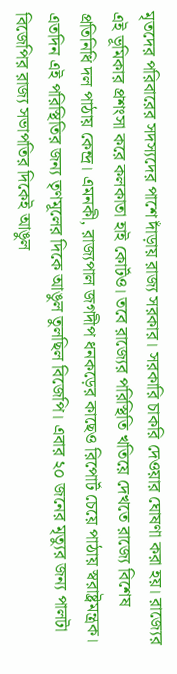মৃতদের পরিবারের সদস্যদের পাশে দাঁড়ায় রাজ্য সরকার। সরকারি চাকরি দেওয়ার ঘোষণা করা হয়। রাজ্যের এই ভূমিকার প্রশংসা করে কলকাতা হাই কোর্টও। তবে রাজ্যের পরিস্থিতি খতিয়ে দেখতে রাজ্যে বিশেষ প্রতিনিধি দল পাঠায় কেন্দ্র। এমনকী, রাজ্যপাল জগদীপ ধনকড়ের কাছেও রিপোর্ট চেয়ে পাঠায় স্বরাষ্ট্রমন্ত্রক। এতদিন এই পরিস্থিতির জন্য তৃণমূলের দিকে আঙুল তুলছিল বিজেপি। এবার ২০ জনের মৃত্যুর জন্য পালটা বিজেপির রাজ্য সভাপতির দিকেই আঙুল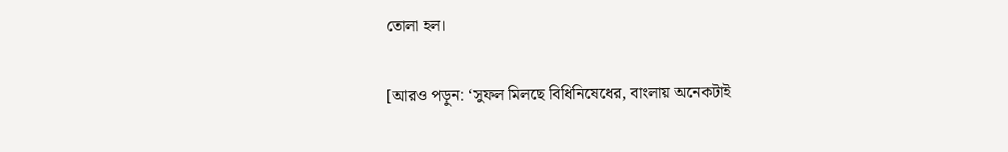তোলা হল।

[আরও পড়ুন: ‘সুফল মিলছে বিধিনিষেধের, বাংলায় অনেকটাই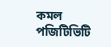কমল পজিটিভিটি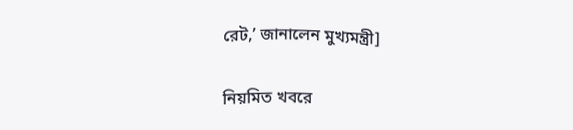রেট,’ জানালেন মুখ্যমন্ত্রী]

নিয়মিত খবরে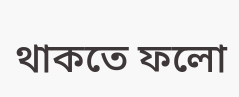থাকতে ফলো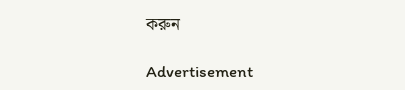করুন

Advertisement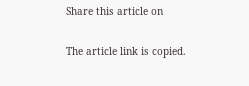Share this article on

The article link is copied.